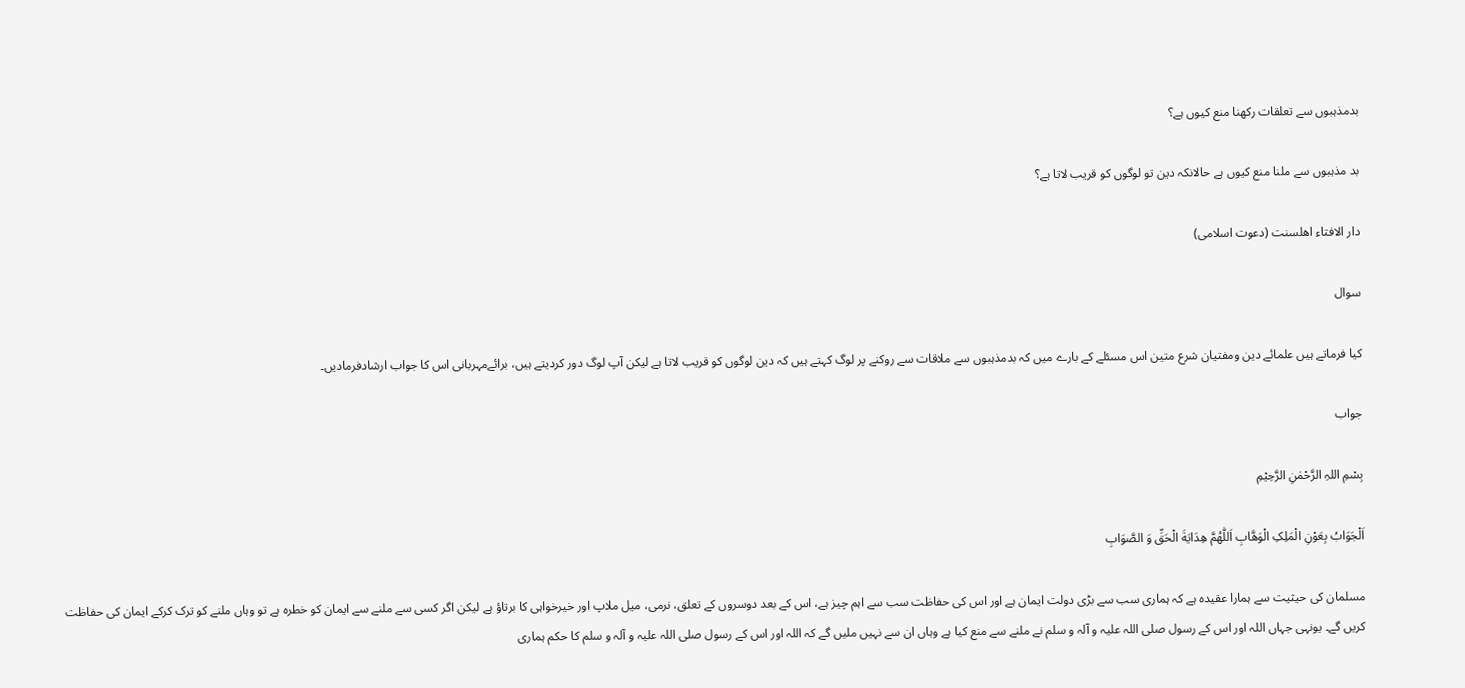بدمذہبوں سے تعلقات رکھنا منع کیوں ہے؟

بد مذہبوں سے ملنا منع کیوں ہے حالانکہ دین تو لوگوں کو قریب لاتا ہے؟

دار الافتاء اھلسنت (دعوت اسلامی)

سوال

کیا فرماتے ہیں علمائے دین ومفتیان شرع متین اس مسئلے کے بارے میں کہ بدمذہبوں سے ملاقات سے روکنے پر لوگ کہتے ہیں کہ دین لوگوں کو قریب لاتا ہے لیکن آپ لوگ دور کردیتے ہیں، برائےمہربانی اس کا جواب ارشادفرمادیں۔

جواب

بِسْمِ اللہِ الرَّحْمٰنِ الرَّحِيْمِ

اَلْجَوَابُ بِعَوْنِ الْمَلِکِ الْوَھَّابِ اَللّٰھُمَّ ھِدَايَةَ الْحَقِّ وَ الصَّوَابِ

مسلمان کی حیثیت سے ہمارا عقیدہ ہے کہ ہماری سب سے بڑی دولت ایمان ہے اور اس کی حفاظت سب سے اہم چیز ہے، اس کے بعد دوسروں کے تعلق، نرمی، میل ملاپ اور خیرخواہی کا برتاؤ ہے لیکن اگر کسی سے ملنے سے ایمان کو خطرہ ہے تو وہاں ملنے کو ترک کرکے ایمان کی حفاظت کریں گے۔ یونہی جہاں اللہ اور اس کے رسول صلی اللہ علیہ و آلہ و سلم نے ملنے سے منع کیا ہے وہاں ان سے نہیں ملیں گے کہ اللہ اور اس کے رسول صلی اللہ علیہ و آلہ و سلم کا حکم ہماری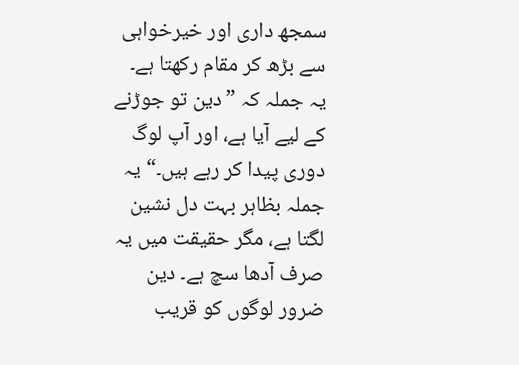سمجھ داری اور خیرخواہی سے بڑھ کر مقام رکھتا ہے۔ یہ جملہ کہ ”دین تو جوڑنے کے لیے آیا ہے، اور آپ لوگ دوری پیدا کر رہے ہیں۔“ یہ جملہ بظاہر بہت دل نشین لگتا ہے، مگر حقیقت میں یہ صرف آدھا سچ ہے۔ دین ضرور لوگوں کو قریب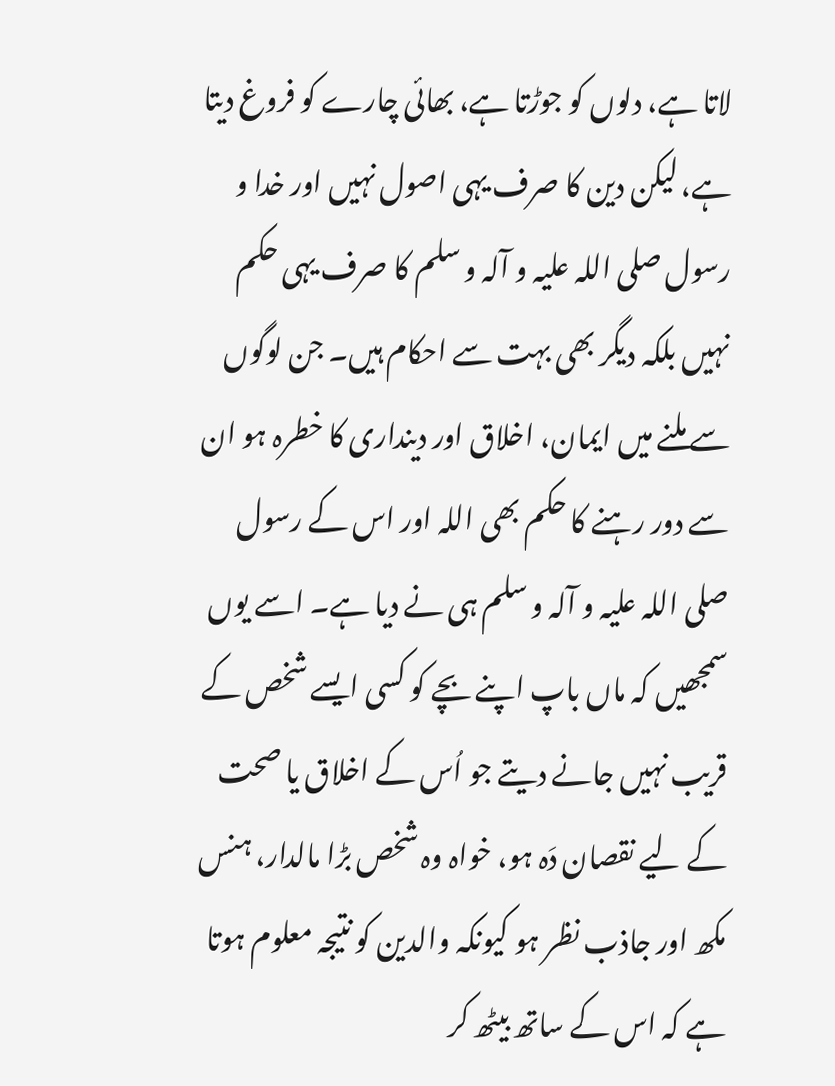لاتا ہے، دلوں کو جوڑتا ہے، بھائی چارے کو فروغ دیتا ہے، لیکن دین کا صرف یہی اصول نہیں اور خدا و رسول صلی اللہ علیہ و آلہ و سلم کا صرف یہی حکم نہیں بلکہ دیگر بھی بہت سے احکام ہیں۔ جن لوگوں سے ملنے میں ایمان، اخلاق اور دینداری کا خطرہ ہو ان سے دور رہنے کا حکم بھی اللہ اور اس کے رسول صلی اللہ علیہ و آلہ و سلم ہی نے دیا ہے۔ اسے یوں سمجھیں کہ ماں باپ اپنے بچے کو کسی ایسے شخص کے قریب نہیں جانے دیتے جو اُس کے اخلاق یا صحت کے لیے نقصان دَہ ہو، خواہ وہ شخص بڑا مالدار، ہنس مکھ اور جاذب نظر ہو کیونکہ والدین کو نتیجہ معلوم ہوتا ہے کہ اس کے ساتھ بیٹھ کر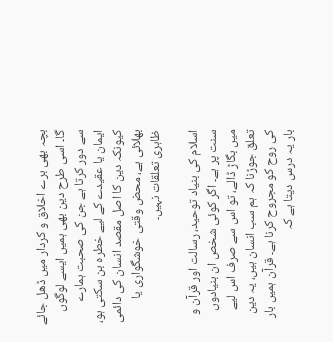بچہ بھی برے اخلاق و کردار میں ڈھل جائے گا۔ اسی طرح دین بھی ہمیں ایسے لوگوں سے دور کرتا ہے جن کی صحبت ہمارے ایمان یا عقیدے کے لیے خطرہ بن سکتی ہو، کیونکہ دین کا اصل مقصد انسان کی دائمی بھلائی ہے، محض وقتی خوشگواری یا ظاہری تعلقات نہیں۔

اسلام کی بنیاد توحید، رسالت اور قرآن و سنت پر ہے۔ اگر کوئی شخص ان بنیادوں میں بگاڑ ڈالے، تو اس سے صرف اس لیے تعلق جوڑنا کہ ہم سب انسان ہیں، یہ دین کی روح کو مجروح کرنا ہے۔ قرآن ہمیں بار بار یہ درس دیتا ہے کہ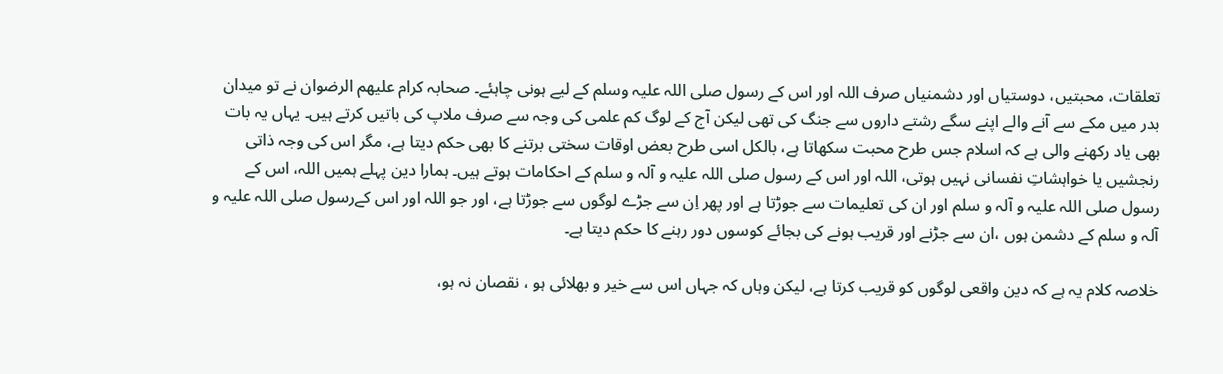تعلقات، محبتیں، دوستیاں اور دشمنیاں صرف اللہ اور اس کے رسول صلی اللہ علیہ وسلم کے لیے ہونی چاہئے۔ صحابہ کرام علیھم الرضوان نے تو میدان بدر میں مکے سے آنے والے اپنے سگے رشتے داروں سے جنگ کی تھی لیکن آج کے لوگ کم علمی کی وجہ سے صرف ملاپ کی باتیں کرتے ہیں۔ یہاں یہ بات بھی یاد رکھنے والی ہے کہ اسلام جس طرح محبت سکھاتا ہے، بالکل اسی طرح بعض اوقات سختی برتنے کا بھی حکم دیتا ہے، مگر اس کی وجہ ذاتی رنجشیں یا خواہشاتِ نفسانی نہیں ہوتی، اللہ اور اس کے رسول صلی اللہ علیہ و آلہ و سلم کے احکامات ہوتے ہیں۔ ہمارا دین پہلے ہمیں اللہ، اس کے رسول صلی اللہ علیہ و آلہ و سلم اور ان کی تعلیمات سے جوڑتا ہے اور پھر اِن سے جڑے لوگوں سے جوڑتا ہے، اور جو اللہ اور اس کےرسول صلی اللہ علیہ و آلہ و سلم کے دشمن ہوں ،ان سے جڑنے اور قریب ہونے کی بجائے کوسوں دور رہنے کا حکم دیتا ہے۔

خلاصہ کلام یہ ہے کہ دین واقعی لوگوں کو قریب کرتا ہے، لیکن وہاں کہ جہاں اس سے خیر و بھلائی ہو ، نقصان نہ ہو،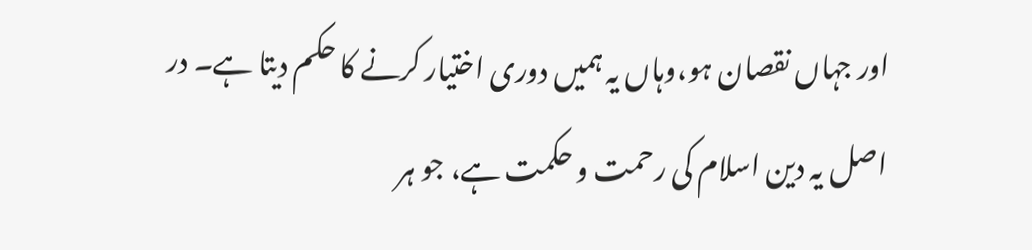اور جہاں نقصان ہو،وہاں یہ ہمیں دوری اختیار کرنے کا حکم دیتا ہے۔ در اصل یہ دین اسلام کی رحمت و حکمت ہے، جو ہر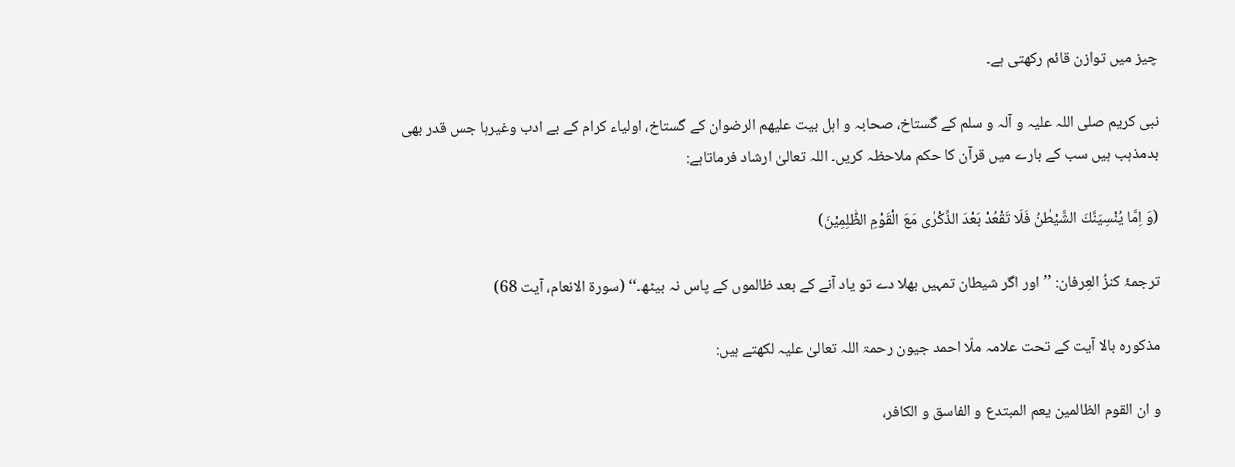چیز میں توازن قائم رکھتی ہے۔

نبی کریم صلی اللہ علیہ و آلہ و سلم کے گستاخ، صحابہ و اہل بیت علیھم الرضوان کے گستاخ، اولیاء کرام کے بے ادب وغیرہا جس قدر بھی بدمذہب ہیں سب کے بارے میں قرآن کا حکم ملاحظہ کریں۔ اللہ تعالیٰ ارشاد فرماتاہے:

(وَ اِمَّا یُنْسِیَنَّكَ الشَّیْطٰنُ فَلَا تَقْعُدْ بَعْدَ الذِّكْرٰى مَعَ الْقَوْمِ الظّٰلِمِیْنَ)

ترجمۂ کنزُ العِرفان: ’’اور اگر شیطان تمہیں بھلا دے تو یاد آنے کے بعد ظالموں کے پاس نہ بیٹھ۔‘‘ (سورۃ الانعام، آیت 68)

مذکورہ بالا آیت کے تحت علامہ ملّا احمد جیون رحمۃ اللہ تعالیٰ علیہ لکھتے ہیں:

و ان القوم الظالمین یعم المبتدع و الفاسق و الکافر،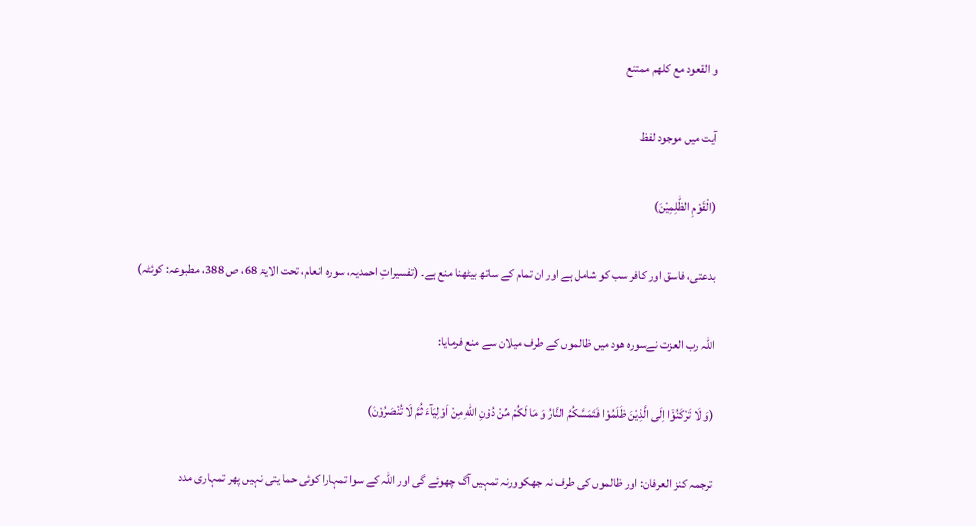و القعود مع کلھم ممتنع

آیت میں موجود لفظ

(الْقَوْمِ الظّٰلِمِیْنَ)

بدعتی، فاسق اور کافر سب کو شامل ہے اور ان تمام کے ساتھ بیٹھنا منع ہے۔ (تفسیراتِ احمدیہ، سورہ انعام، تحت الایۃ 68، ص 388، مطبوعہ: کوئٹہ)

اللہ رب العزت نےسورہ ھود میں ظالموں کے طرف میلان سے منع فرمایا:

(وَ لَا تَرْكَنُوْۤا اِلَى الَّذِیْنَ ظَلَمُوْا فَتَمَسَّكُمُ النَّارُ وَ مَا لَكُمْ مِّنْ دُوْنِ اللّٰهِ مِنْ اَوْلِیَآءَ ثُمَّ لَا تُنْصَرُوْنَ)

ترجمہ کنز العرفان: اور ظالموں کی طرف نہ جھکوورنہ تمہیں آگ چھوئے گی اور اللہ کے سوا تمہارا کوئی حما یتی نہیں پھر تمہاری مدد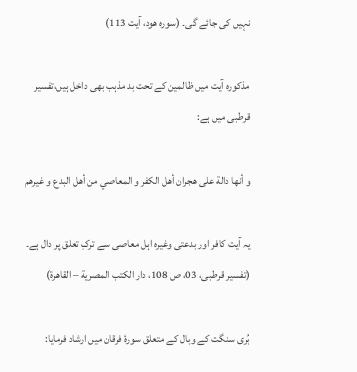نہیں کی جائے گی۔ (سورہ ھود، آیت 113)

مذکورہ آیت میں ظالمین کے تحت بد مذہب بھی داخل ہیں،تفسیر قرطبی میں ہے:

و أنها دالة على هجران أهل الكفر و المعاصي من أهل البدع و غيرهم

یہ آیت کافر اور بدعتی وغیرہ اہل معاصی سے ترکِ تعلق پر دال ہے۔ (تفسیر قرطبی، 03، ص 108، دار الكتب المصرية – القاهرة)

بُری سنگت کے وبال کے متعلق سورۂ فرقان میں ارشاد فرمایا: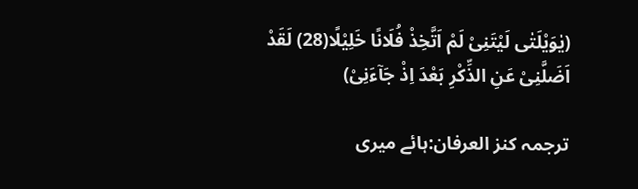(یٰوَیْلَتٰى لَیْتَنِیْ لَمْ اَتَّخِذْ فُلَانًا خَلِیْلًا(28) لَقَدْ اَضَلَّنِیْ عَنِ الذِّكْرِ بَعْدَ اِذْ جَآءَنِیْ)

ترجمہ کنز العرفان:ہائے میری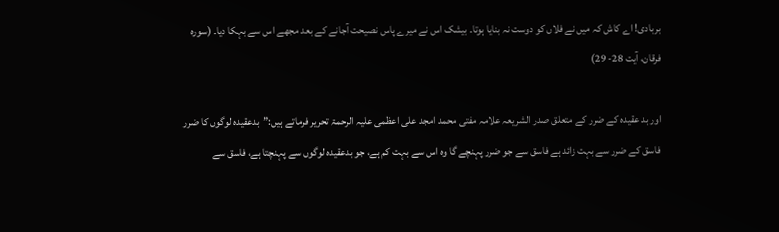بربادی! اے کاش کہ میں نے فلاں کو دوست نہ بنایا ہوتا۔ بیشک اس نے میرے پاس نصیحت آجانے کے بعد مجھے اس سے بہکا دیا۔ (سورہ فرقان، آیت 28- 29)

اور بد عقیدہ کے ضرر کے متعلق صدر الشریعہ علامہ مفتی محمد امجد علی اعظمی علیہ الرحمۃ تحریر فرماتے ہیں:”بدعقیدہ لوگوں کا ضرر فاسق کے ضرر سے بہت زائد ہے فاسق سے جو ضرر پہنچے گا وہ اس سے بہت کم ہے، جو بدعقیدہ لوگوں سے پہنچتا ہے، فاسق سے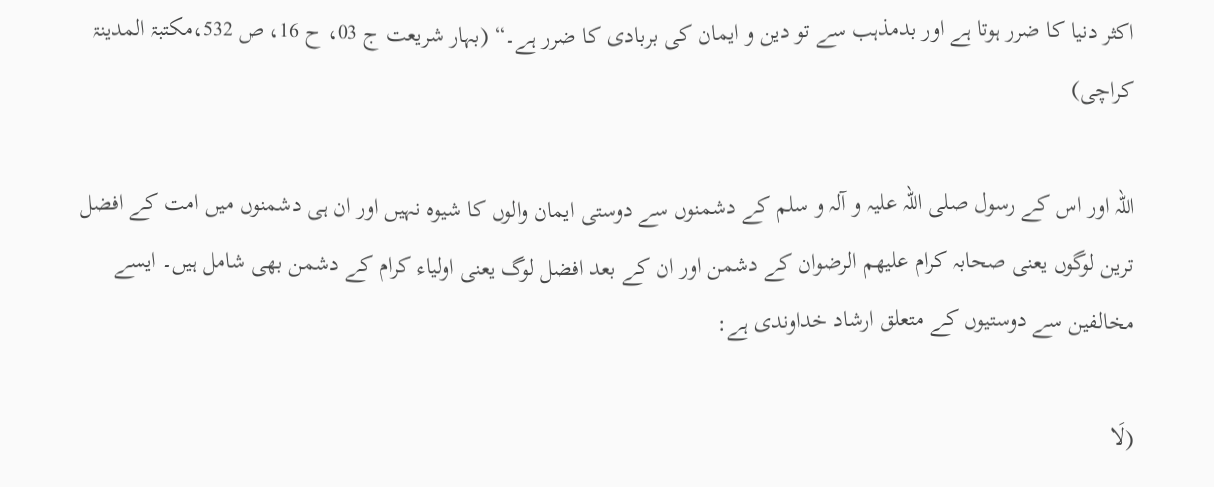اکثر دنیا کا ضرر ہوتا ہے اور بدمذہب سے تو دین و ایمان کی بربادی کا ضرر ہے۔“ (بہار شریعت ج 03، ح 16، ص 532،مکتبۃ المدینۃ کراچی)

اللہ اور اس کے رسول صلی اللہ علیہ و آلہ و سلم کے دشمنوں سے دوستی ایمان والوں کا شیوہ نہیں اور ان ہی دشمنوں میں امت کے افضل ترین لوگوں یعنی صحابہ کرام علیھم الرضوان کے دشمن اور ان کے بعد افضل لوگ یعنی اولیاء کرام کے دشمن بھی شامل ہیں۔ ایسے مخالفین سے دوستیوں کے متعلق ارشاد خداوندی ہے:

(لَا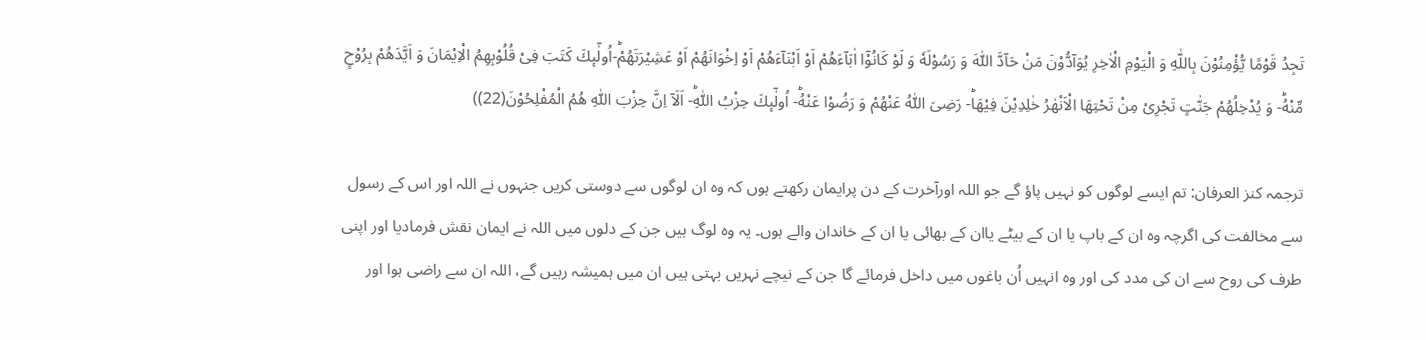تَجِدُ قَوْمًا یُّؤْمِنُوْنَ بِاللّٰهِ وَ الْیَوْمِ الْاٰخِرِ یُوَآدُّوْنَ مَنْ حَآدَّ اللّٰهَ وَ رَسُوْلَهٗ وَ لَوْ كَانُوْۤا اٰبَآءَهُمْ اَوْ اَبْنَآءَهُمْ اَوْ اِخْوَانَهُمْ اَوْ عَشِیْرَتَهُمْؕ-اُولٰٓىٕكَ كَتَبَ فِیْ قُلُوْبِهِمُ الْاِیْمَانَ وَ اَیَّدَهُمْ بِرُوْحٍ مِّنْهُؕ- وَ یُدْخِلُهُمْ جَنّٰتٍ تَجْرِیْ مِنْ تَحْتِهَا الْاَنْهٰرُ خٰلِدِیْنَ فِیْهَاؕ- رَضِیَ اللّٰهُ عَنْهُمْ وَ رَضُوْا عَنْهُؕ- اُولٰٓىٕكَ حِزْبُ اللّٰهِؕ- اَلَاۤ اِنَّ حِزْبَ اللّٰهِ هُمُ الْمُفْلِحُوْنَ(22))

ترجمہ کنز العرفان: تم ایسے لوگوں کو نہیں پاؤ گے جو اللہ اورآخرت کے دن پرایمان رکھتے ہوں کہ وہ ان لوگوں سے دوستی کریں جنہوں نے اللہ اور اس کے رسول سے مخالفت کی اگرچہ وہ ان کے باپ یا ان کے بیٹے یاان کے بھائی یا ان کے خاندان والے ہوں۔ یہ وہ لوگ ہیں جن کے دلوں میں اللہ نے ایمان نقش فرمادیا اور اپنی طرف کی روح سے ان کی مدد کی اور وہ انہیں اُن باغوں میں داخل فرمائے گا جن کے نیچے نہریں بہتی ہیں ان میں ہمیشہ رہیں گے، اللہ ان سے راضی ہوا اور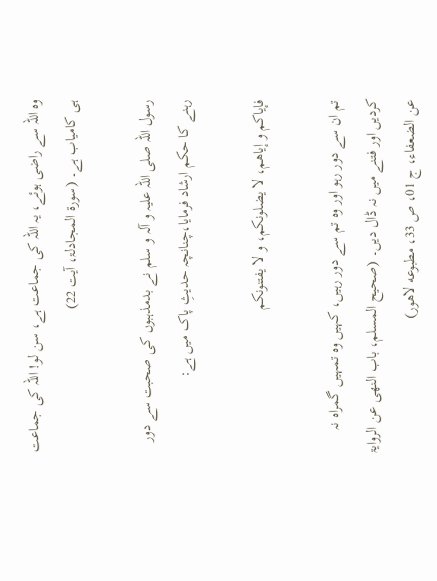وہ اللہ سے راضی ہوئے، یہ اللہ کی جماعت ہے، سن لو! اللہ کی جماعت ہی کامیاب ہے۔ (سورۃ المجادلۃ، آیت 22)

رسول اللہ صلی اللہ علیہ و آلہ و سلم نے بدمذہبوں کی صحبت سے دور رہنے کا حکم ارشاد فرمایا،چنانچہ حدیثِ پاک میں ہے:

فإياكم و إياهم، لا يضلونكم، و لا يفتنونكم

تم ان سے دور رہو اور وہ تم سے دور رہیں، کہیں وہ تمہیں گمراہ نہ کردیں اور فتنے میں نہ ڈال دیں۔ (صحیح المسلم، باب النھی عن الروایۃ عن الضعفاء، ج 01، ص 33، مطبوعه لاھور)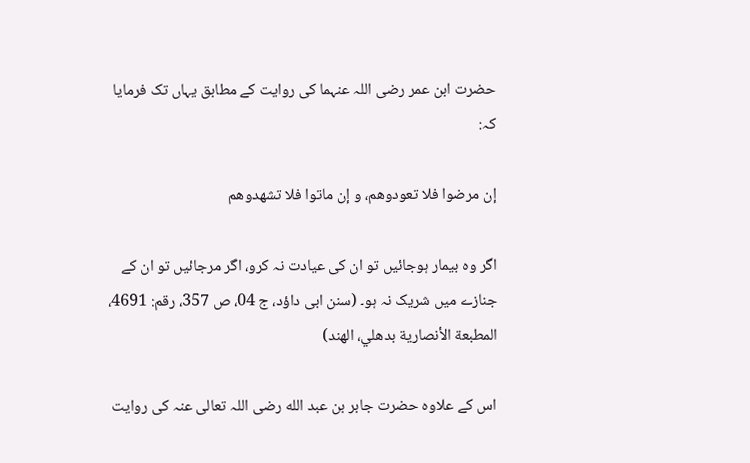حضرت ابن عمر رضی اللہ عنہما کی روایت کے مطابق یہاں تک فرمایا کہ:

إن مرضوا فلا تعودوهم، و إن ماتوا فلا تشهدوهم

اگر وہ بیمار ہوجائیں تو ان کی عیادت نہ کرو، اگر مرجائیں تو ان کے جنازے میں شریک نہ ہو۔ (سنن ابی داؤد، ج 04، ص 357، رقم: 4691، المطبعة الأنصارية بدهلي، الهند)

اس کے علاوہ حضرت جابر بن عبد الله رضی اللہ تعالی عنہ کی روایت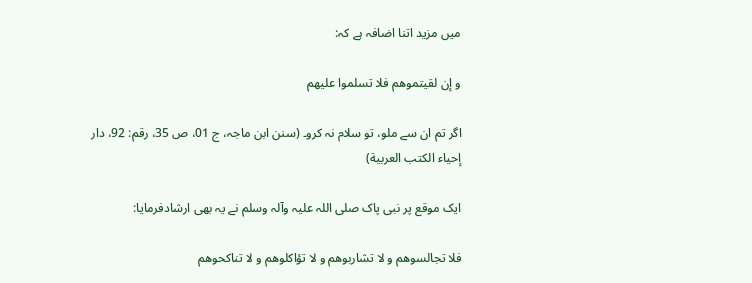میں مزید اتنا اضافہ ہے کہ:

و إن لقيتموهم فلا تسلموا عليهم

اگر تم ان سے ملو، تو سلام نہ کرو۔ (سنن ابن ماجہ، ج 01، ص 35، رقم: 92، دار إحياء الكتب العربية)

ایک موقع پر نبی پاک صلی اللہ علیہ وآلہ وسلم نے یہ بھی ارشادفرمایا:

فلا تجالسوھم و لا تشاربوھم و لا تؤاکلوھم و لا تناکحوھم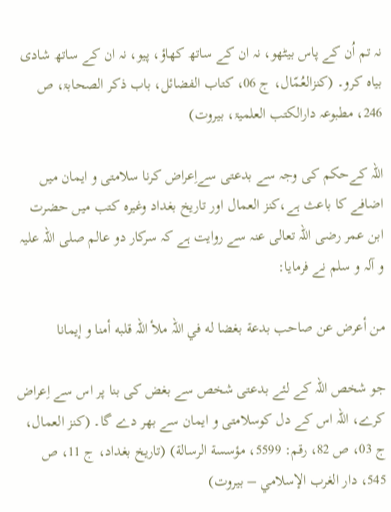نہ تم اُن کے پاس بیٹھو، نہ ان کے ساتھ کھاؤ، پیو، نہ ان کے ساتھ شادی بیاہ کرو۔ (کنزالعُمّال، ج 06، کتاب الفضائل، باب ذکر الصحابۃ، ص 246، مطبوعہ دارالکتب العلمیۃ، بیروت)

اللہ کےحکم کی وجہ سے بدعتی سےاِعراض کرنا سلامتی و ایمان میں اضافے کا باعث ہے،كنز العمال اور تاریخ بغداد وغیرہ کتب میں حضرت ابن عمر رضی اللہ تعالی عنہ سے روایت ہے کہ سرکار دو عالم صلی اللہ علیہ و آلہ و سلم نے فرمایا:

من أعرض عن صاحب بدعة بغضا له في اللہ ملأ اللہ قلبه أمنا و إيمانا

جو شخص اللہ کے لئے بدعتی شخص سے بغض کی بنا پر اس سے اِعراض کرے، اللہ اس کے دل کوسلامتی و ایمان سے بھر دے گا۔ (کنز العمال، ج 03، ص 82، رقم: 5599، مؤسسة الرسالة) (تاریخ بغداد، ج 11، ص 545، دار الغرب الإسلامي – بيروت)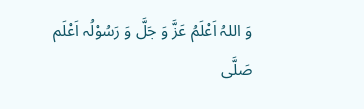وَ اللہُ اَعْلَمُ عَزَّ وَ جَلَّ وَ رَسُوْلُہ اَعْلَم صَلَّی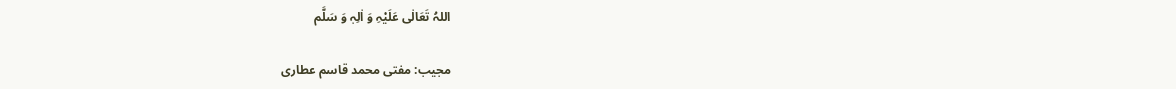اللہُ تَعَالٰی عَلَیْہِ وَ اٰلِہٖ وَ سَلَّم

مجیب: مفتی محمد قاسم عطاری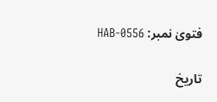فتویٰ نمبر: HAB-0556

تاریخ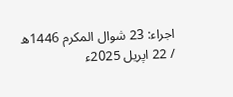اجراء: 23 شوال المکرم 1446ھ / 22 اپریل 2025ء